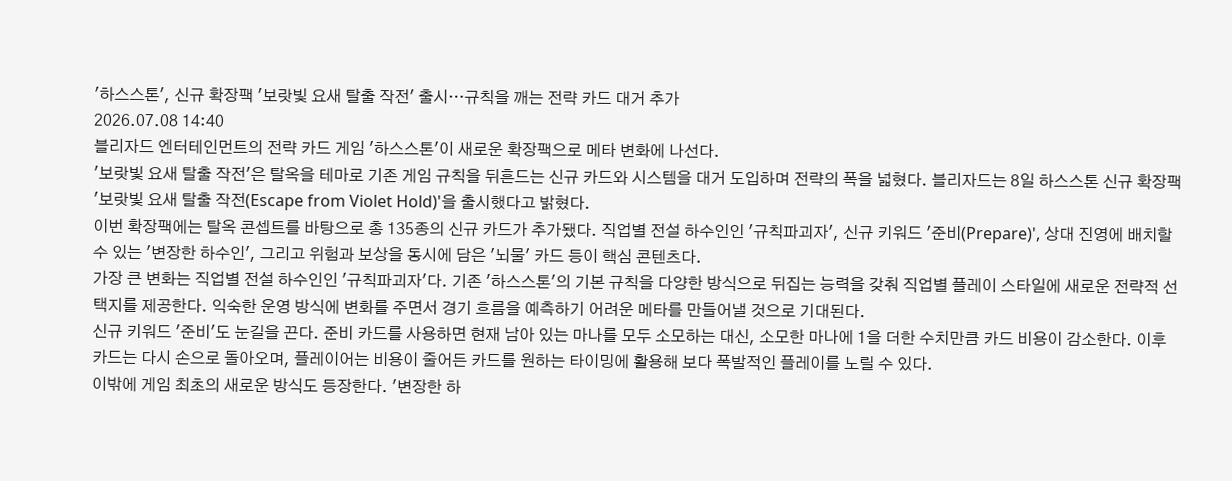'하스스톤', 신규 확장팩 '보랏빛 요새 탈출 작전' 출시…규칙을 깨는 전략 카드 대거 추가
2026.07.08 14:40
블리자드 엔터테인먼트의 전략 카드 게임 '하스스톤'이 새로운 확장팩으로 메타 변화에 나선다.
'보랏빛 요새 탈출 작전'은 탈옥을 테마로 기존 게임 규칙을 뒤흔드는 신규 카드와 시스템을 대거 도입하며 전략의 폭을 넓혔다. 블리자드는 8일 하스스톤 신규 확장팩 '보랏빛 요새 탈출 작전(Escape from Violet Hold)'을 출시했다고 밝혔다.
이번 확장팩에는 탈옥 콘셉트를 바탕으로 총 135종의 신규 카드가 추가됐다. 직업별 전설 하수인인 '규칙파괴자', 신규 키워드 '준비(Prepare)', 상대 진영에 배치할 수 있는 '변장한 하수인', 그리고 위험과 보상을 동시에 담은 '뇌물' 카드 등이 핵심 콘텐츠다.
가장 큰 변화는 직업별 전설 하수인인 '규칙파괴자'다. 기존 '하스스톤'의 기본 규칙을 다양한 방식으로 뒤집는 능력을 갖춰 직업별 플레이 스타일에 새로운 전략적 선택지를 제공한다. 익숙한 운영 방식에 변화를 주면서 경기 흐름을 예측하기 어려운 메타를 만들어낼 것으로 기대된다.
신규 키워드 '준비'도 눈길을 끈다. 준비 카드를 사용하면 현재 남아 있는 마나를 모두 소모하는 대신, 소모한 마나에 1을 더한 수치만큼 카드 비용이 감소한다. 이후 카드는 다시 손으로 돌아오며, 플레이어는 비용이 줄어든 카드를 원하는 타이밍에 활용해 보다 폭발적인 플레이를 노릴 수 있다.
이밖에 게임 최초의 새로운 방식도 등장한다. '변장한 하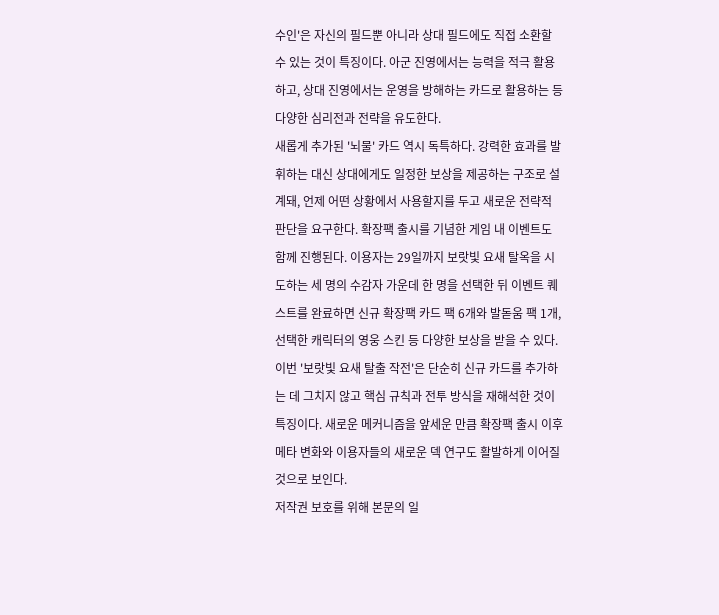수인'은 자신의 필드뿐 아니라 상대 필드에도 직접 소환할 수 있는 것이 특징이다. 아군 진영에서는 능력을 적극 활용하고, 상대 진영에서는 운영을 방해하는 카드로 활용하는 등 다양한 심리전과 전략을 유도한다.
새롭게 추가된 '뇌물' 카드 역시 독특하다. 강력한 효과를 발휘하는 대신 상대에게도 일정한 보상을 제공하는 구조로 설계돼, 언제 어떤 상황에서 사용할지를 두고 새로운 전략적 판단을 요구한다. 확장팩 출시를 기념한 게임 내 이벤트도 함께 진행된다. 이용자는 29일까지 보랏빛 요새 탈옥을 시도하는 세 명의 수감자 가운데 한 명을 선택한 뒤 이벤트 퀘스트를 완료하면 신규 확장팩 카드 팩 6개와 발돋움 팩 1개, 선택한 캐릭터의 영웅 스킨 등 다양한 보상을 받을 수 있다.
이번 '보랏빛 요새 탈출 작전'은 단순히 신규 카드를 추가하는 데 그치지 않고 핵심 규칙과 전투 방식을 재해석한 것이 특징이다. 새로운 메커니즘을 앞세운 만큼 확장팩 출시 이후 메타 변화와 이용자들의 새로운 덱 연구도 활발하게 이어질 것으로 보인다.
저작권 보호를 위해 본문의 일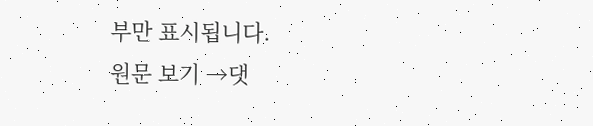부만 표시됩니다.
원문 보기 →댓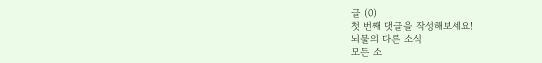글 (0)
첫 번째 댓글을 작성해보세요!
뇌물의 다른 소식
모든 소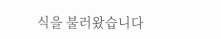식을 불러왔습니다